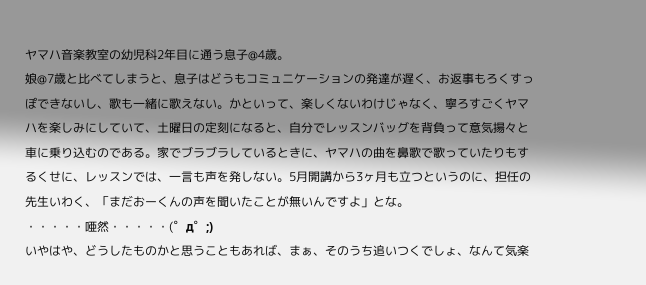ヤマハ音楽教室の幼児科2年目に通う息子@4歳。
娘@7歳と比べてしまうと、息子はどうもコミュニケーションの発達が遅く、お返事もろくすっぽできないし、歌も一緒に歌えない。かといって、楽しくないわけじゃなく、寧ろすごくヤマハを楽しみにしていて、土曜日の定刻になると、自分でレッスンバッグを背負って意気揚々と車に乗り込むのである。家でブラブラしているときに、ヤマハの曲を鼻歌で歌っていたりもするくせに、レッスンでは、一言も声を発しない。5月開講から3ヶ月も立つというのに、担任の先生いわく、「まだおーくんの声を聞いたことが無いんですよ」とな。
・・・・・唖然・・・・・(゜д゜;)
いやはや、どうしたものかと思うこともあれば、まぁ、そのうち追いつくでしょ、なんて気楽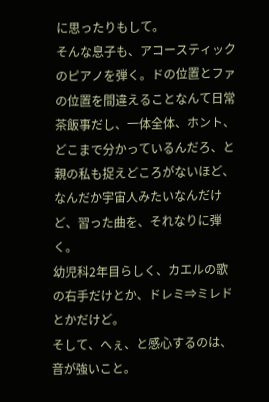に思ったりもして。
そんな息子も、アコースティックのピアノを弾く。ドの位置とファの位置を間違えることなんて日常茶飯事だし、一体全体、ホント、どこまで分かっているんだろ、と親の私も捉えどころがないほど、なんだか宇宙人みたいなんだけど、習った曲を、それなりに弾く。
幼児科2年目らしく、カエルの歌の右手だけとか、ドレミ⇒ミレド とかだけど。
そして、へぇ、と感心するのは、音が強いこと。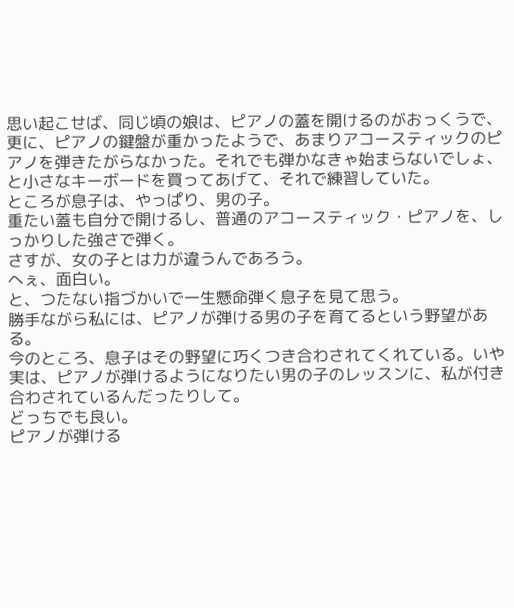思い起こせば、同じ頃の娘は、ピアノの蓋を開けるのがおっくうで、更に、ピアノの鍵盤が重かったようで、あまりアコースティックのピアノを弾きたがらなかった。それでも弾かなきゃ始まらないでしょ、と小さなキーボードを買ってあげて、それで練習していた。
ところが息子は、やっぱり、男の子。
重たい蓋も自分で開けるし、普通のアコースティック・ピアノを、しっかりした強さで弾く。
さすが、女の子とは力が違うんであろう。
へぇ、面白い。
と、つたない指づかいで一生懸命弾く息子を見て思う。
勝手ながら私には、ピアノが弾ける男の子を育てるという野望がある。
今のところ、息子はその野望に巧くつき合わされてくれている。いや実は、ピアノが弾けるようになりたい男の子のレッスンに、私が付き合わされているんだったりして。
どっちでも良い。
ピアノが弾ける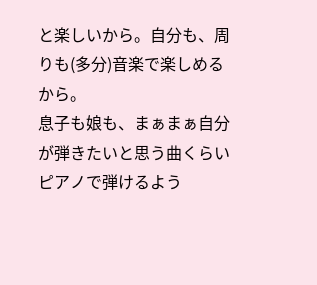と楽しいから。自分も、周りも(多分)音楽で楽しめるから。
息子も娘も、まぁまぁ自分が弾きたいと思う曲くらいピアノで弾けるよう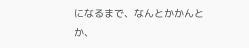になるまで、なんとかかんとか、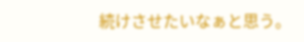続けさせたいなぁと思う。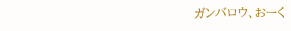ガンバロウ、おーく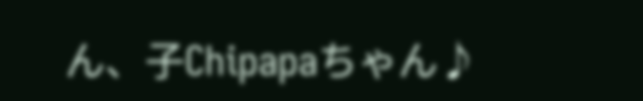ん、子Chipapaちゃん♪